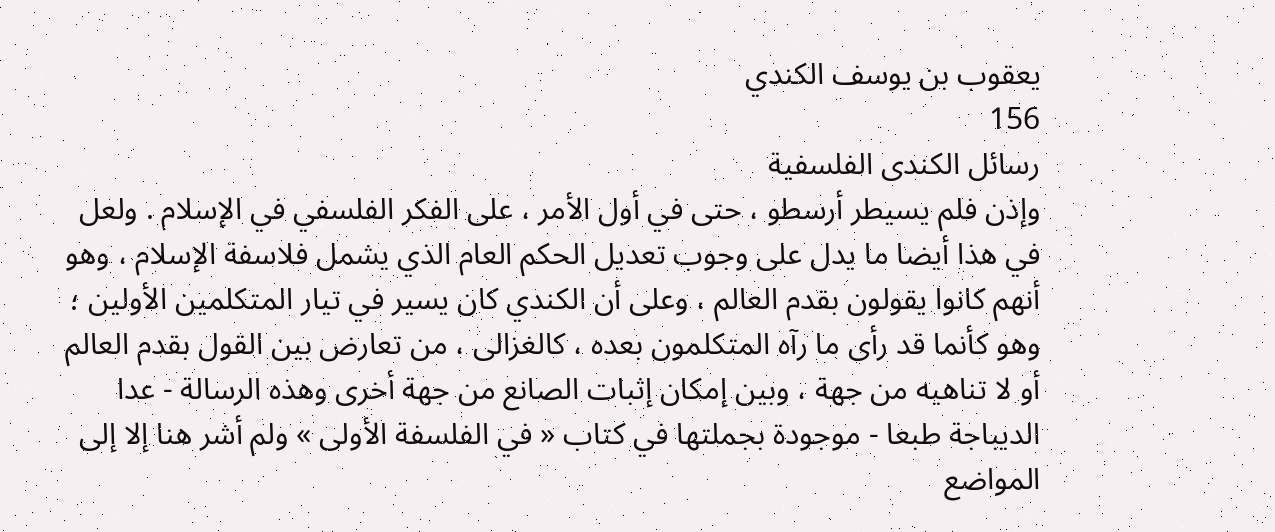يعقوب بن يوسف الكندي
156
رسائل الكندى الفلسفية
وإذن فلم يسيطر أرسطو ، حتى في أول الأمر ، على الفكر الفلسفي في الإسلام . ولعل في هذا أيضا ما يدل على وجوب تعديل الحكم العام الذي يشمل فلاسفة الإسلام ، وهو أنهم كانوا يقولون بقدم العالم ، وعلى أن الكندي كان يسير في تيار المتكلمين الأولين ؛ وهو كأنما قد رأى ما رآه المتكلمون بعده ، كالغزالى ، من تعارض بين القول بقدم العالم أو لا تناهيه من جهة ، وبين إمكان إثبات الصانع من جهة أخرى وهذه الرسالة - عدا الديباجة طبعا - موجودة بجملتها في كتاب « في الفلسفة الأولى » ولم أشر هنا إلا إلى المواضع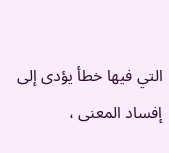التي فيها خطأ يؤدى إلى إفساد المعنى ،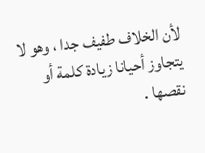لأن الخلاف طفيف جدا ، وهو لا يتجاوز أحيانا زيادة كلمة أو نقصها .